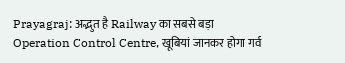Prayagraj: अद्भुत है Railway का सबसे बड़ा Operation Control Centre, खूबियां जानकर होगा गर्व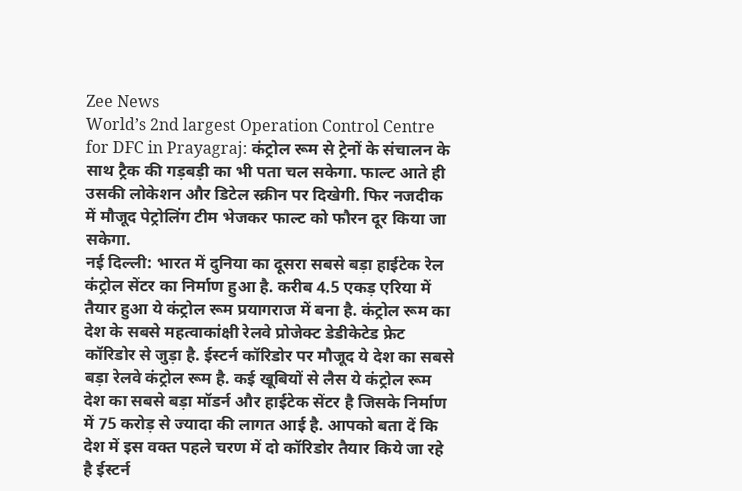Zee News
World’s 2nd largest Operation Control Centre for DFC in Prayagraj: कंट्रोल रूम से ट्रेनों के संचालन के साथ ट्रैक की गड़बड़ी का भी पता चल सकेगा. फाल्ट आते ही उसकी लोकेशन और डिटेल स्क्रीन पर दिखेगी. फिर नजदीक में मौजूद पेट्रोलिंग टीम भेजकर फाल्ट को फौरन दूर किया जा सकेगा.
नई दिल्ली: भारत में दुनिया का दूसरा सबसे बड़ा हाईटेक रेल कंट्रोल सेंटर का निर्माण हुआ है. करीब 4.5 एकड़ एरिया में तैयार हुआ ये कंट्रोल रूम प्रयागराज में बना है. कंट्रोल रूम का देश के सबसे महत्वाकांक्षी रेलवे प्रोजेक्ट डेडीकेटेड फ्रेट कॉरिडोर से जुड़ा है. ईस्टर्न कॉरिडोर पर मौजूद ये देश का सबसे बड़ा रेलवे कंट्रोल रूम है. कई खूबियों से लैस ये कंट्रोल रूम देश का सबसे बड़ा मॉडर्न और हाईटेक सेंटर है जिसके निर्माण में 75 करोड़ से ज्यादा की लागत आई है. आपको बता दें कि देश में इस वक्त पहले चरण में दो कॉरिडोर तैयार किये जा रहे है ईस्टर्न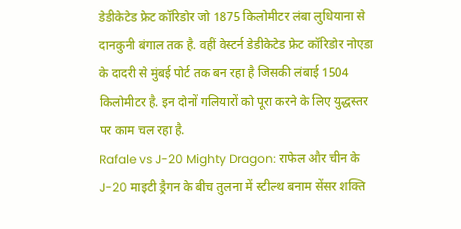डेडीकेटेड फ्रेट कॉरिडोर जो 1875 किलोमीटर लंबा लुधियाना से दानकुनी बंगाल तक है. वहीं वेस्टर्न डेडीकेटेड फ्रेट कॉरिडोर नोएडा के दादरी से मुंबई पोर्ट तक बन रहा है जिसकी लंबाई 1504 किलोमीटर है. इन दोनों गलियारों को पूरा करने के लिए युद्धस्तर पर काम चल रहा है.
Rafale vs J-20 Mighty Dragon: राफेल और चीन के J-20 माइटी ड्रैगन के बीच तुलना में स्टील्थ बनाम सेंसर शक्ति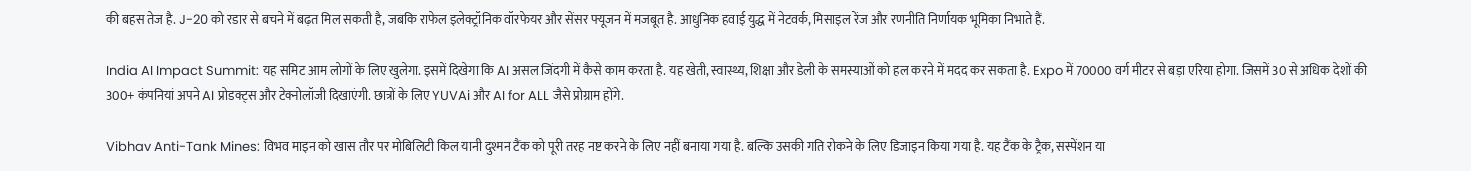की बहस तेज है. J-20 को रडार से बचने में बढ़त मिल सकती है, जबकि राफेल इलेक्ट्रॉनिक वॉरफेयर और सेंसर फ्यूजन में मजबूत है. आधुनिक हवाई युद्ध में नेटवर्क, मिसाइल रेंज और रणनीति निर्णायक भूमिका निभाते हैं.

India AI Impact Summit: यह समिट आम लोगों के लिए खुलेगा. इसमें दिखेगा कि AI असल जिंदगी में कैसे काम करता है. यह खेती, स्वास्थ्य, शिक्षा और डेली के समस्याओं को हल करने में मदद कर सकता है. Expo में 70000 वर्ग मीटर से बड़ा एरिया होगा. जिसमें 30 से अधिक देशों की 300+ कंपनियां अपने AI प्रोडक्ट्स और टेक्नोलॉजी दिखाएंगी. छात्रों के लिए YUVAi और AI for ALL जैसे प्रोग्राम होंगे.

Vibhav Anti-Tank Mines: विभव माइन को खास तौर पर मोबिलिटी किल यानी दुश्मन टैंक को पूरी तरह नष्ट करने के लिए नहीं बनाया गया है. बल्कि उसकी गति रोकने के लिए डिजाइन किया गया है. यह टैंक के ट्रैक, सस्पेंशन या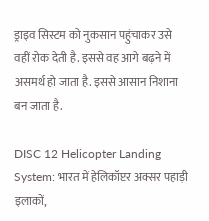ड्राइव सिस्टम को नुकसान पहुंचाकर उसे वहीं रोक देती है. इससे वह आगे बढ़ने में असमर्थ हो जाता है. इससे आसान निशाना बन जाता है.

DISC 12 Helicopter Landing System: भारत में हेलिकॉप्टर अक्सर पहाड़ी इलाकों,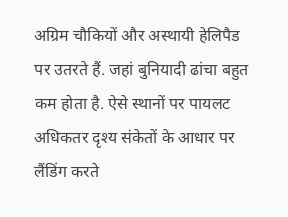अग्रिम चौकियों और अस्थायी हेलिपैड पर उतरते हैं. जहां बुनियादी ढांचा बहुत कम होता है. ऐसे स्थानों पर पायलट अधिकतर दृश्य संकेतों के आधार पर लैंडिंग करते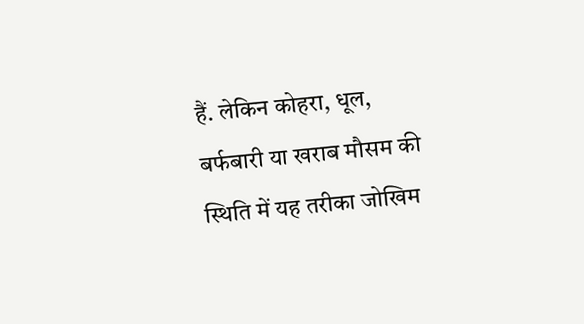हैं. लेकिन कोहरा, धूल, बर्फबारी या खराब मौसम की स्थिति में यह तरीका जोखिम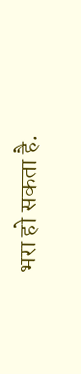भरा हो सकता है.